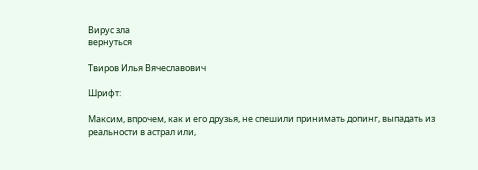Вирус зла
вернуться

Твиров Илья Вячеславович

Шрифт:

Максим, впрочем, как и его друзья, не спешили принимать допинг, выпадать из реальности в астрал или,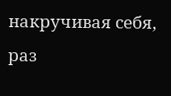накручивая себя, раз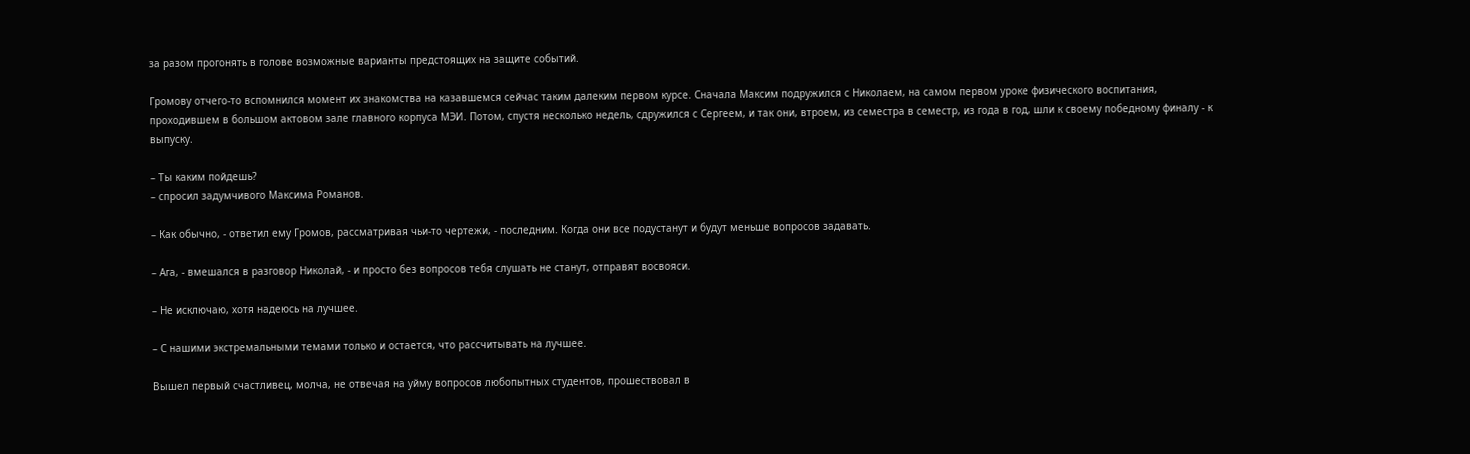за разом прогонять в голове возможные варианты предстоящих на защите событий.

Громову отчего-то вспомнился момент их знакомства на казавшемся сейчас таким далеким первом курсе. Сначала Максим подружился с Николаем, на самом первом уроке физического воспитания, проходившем в большом актовом зале главного корпуса МЭИ. Потом, спустя несколько недель, сдружился с Сергеем, и так они, втроем, из семестра в семестр, из года в год, шли к своему победному финалу - к выпуску.

– Ты каким пойдешь?
– спросил задумчивого Максима Романов.

– Как обычно, - ответил ему Громов, рассматривая чьи-то чертежи, - последним. Когда они все подустанут и будут меньше вопросов задавать.

– Ага, - вмешался в разговор Николай, - и просто без вопросов тебя слушать не станут, отправят восвояси.

– Не исключаю, хотя надеюсь на лучшее.

– С нашими экстремальными темами только и остается, что рассчитывать на лучшее.

Вышел первый счастливец, молча, не отвечая на уйму вопросов любопытных студентов, прошествовал в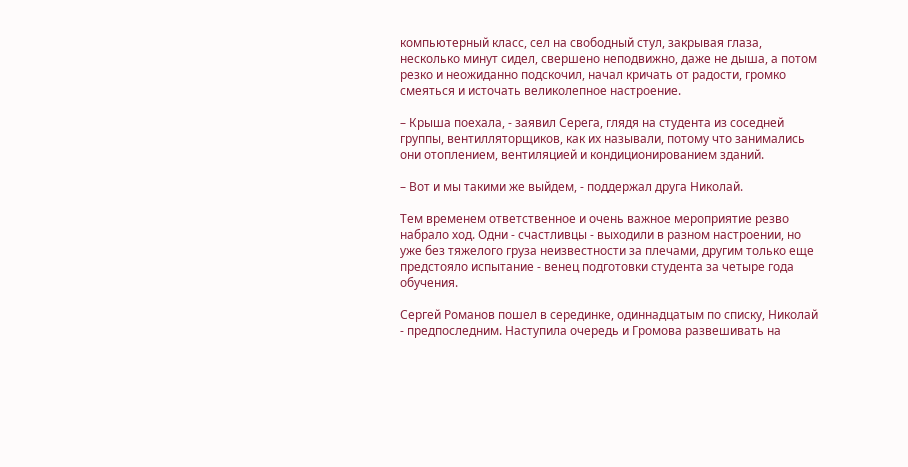компьютерный класс, сел на свободный стул, закрывая глаза, несколько минут сидел, свершено неподвижно, даже не дыша, а потом резко и неожиданно подскочил, начал кричать от радости, громко смеяться и источать великолепное настроение.

– Крыша поехала, - заявил Серега, глядя на студента из соседней группы, вентилляторщиков, как их называли, потому что занимались они отоплением, вентиляцией и кондиционированием зданий.

– Вот и мы такими же выйдем, - поддержал друга Николай.

Тем временем ответственное и очень важное мероприятие резво набрало ход. Одни - счастливцы - выходили в разном настроении, но уже без тяжелого груза неизвестности за плечами, другим только еще предстояло испытание - венец подготовки студента за четыре года обучения.

Сергей Романов пошел в серединке, одиннадцатым по списку, Николай - предпоследним. Наступила очередь и Громова развешивать на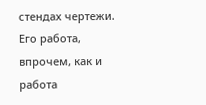стендах чертежи. Его работа, впрочем, как и работа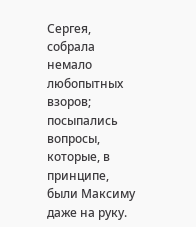Сергея, собрала немало любопытных взоров; посыпались вопросы, которые, в принципе, были Максиму даже на руку.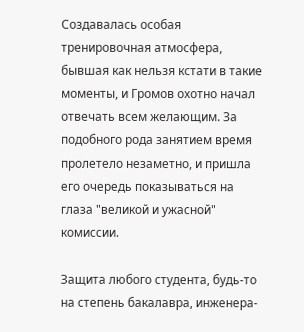Создавалась особая тренировочная атмосфера, бывшая как нельзя кстати в такие моменты, и Громов охотно начал отвечать всем желающим. За подобного рода занятием время пролетело незаметно, и пришла его очередь показываться на глаза "великой и ужасной" комиссии.

Защита любого студента, будь-то на степень бакалавра, инженера-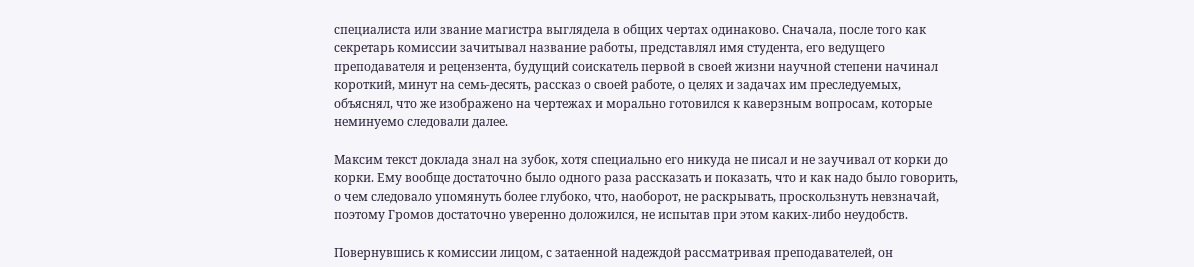специалиста или звание магистра выглядела в общих чертах одинаково. Сначала, после того как секретарь комиссии зачитывал название работы, представлял имя студента, его ведущего преподавателя и рецензента, будущий соискатель первой в своей жизни научной степени начинал короткий, минут на семь-десять, рассказ о своей работе, о целях и задачах им преследуемых, объяснял, что же изображено на чертежах и морально готовился к каверзным вопросам, которые неминуемо следовали далее.

Максим текст доклада знал на зубок, хотя специально его никуда не писал и не заучивал от корки до корки. Ему вообще достаточно было одного раза рассказать и показать, что и как надо было говорить, о чем следовало упомянуть более глубоко, что, наоборот, не раскрывать, проскользнуть невзначай, поэтому Громов достаточно уверенно доложился, не испытав при этом каких-либо неудобств.

Повернувшись к комиссии лицом, с затаенной надеждой рассматривая преподавателей, он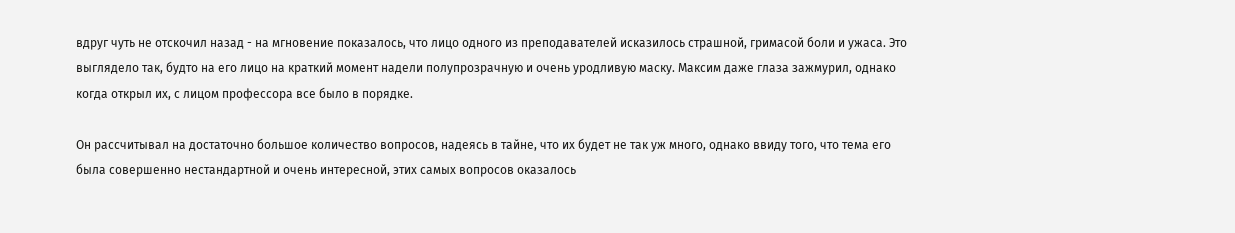вдруг чуть не отскочил назад - на мгновение показалось, что лицо одного из преподавателей исказилось страшной, гримасой боли и ужаса. Это выглядело так, будто на его лицо на краткий момент надели полупрозрачную и очень уродливую маску. Максим даже глаза зажмурил, однако когда открыл их, с лицом профессора все было в порядке.

Он рассчитывал на достаточно большое количество вопросов, надеясь в тайне, что их будет не так уж много, однако ввиду того, что тема его была совершенно нестандартной и очень интересной, этих самых вопросов оказалось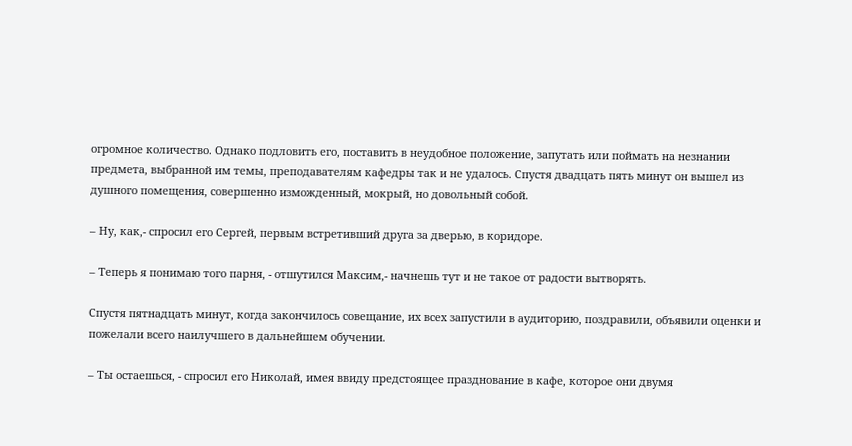огромное количество. Однако подловить его, поставить в неудобное положение, запутать или поймать на незнании предмета, выбранной им темы, преподавателям кафедры так и не удалось. Спустя двадцать пять минут он вышел из душного помещения, совершенно изможденный, мокрый, но довольный собой.

– Ну, как,- спросил его Сергей, первым встретивший друга за дверью, в коридоре.

– Теперь я понимаю того парня, - отшутился Максим,- начнешь тут и не такое от радости вытворять.

Спустя пятнадцать минут, когда закончилось совещание, их всех запустили в аудиторию, поздравили, объявили оценки и пожелали всего наилучшего в дальнейшем обучении.

– Ты остаешься, - спросил его Николай, имея ввиду предстоящее празднование в кафе, которое они двумя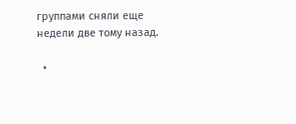группами сняли еще недели две тому назад.

  •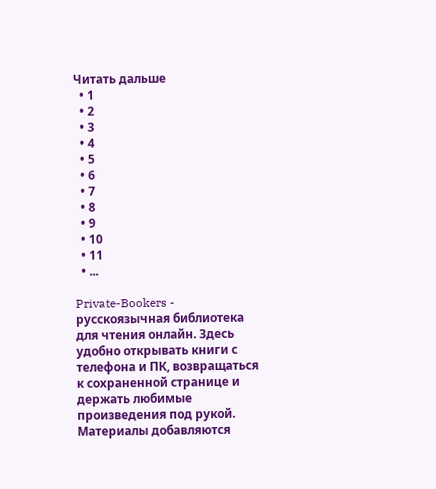Читать дальше
  • 1
  • 2
  • 3
  • 4
  • 5
  • 6
  • 7
  • 8
  • 9
  • 10
  • 11
  • ...

Private-Bookers - русскоязычная библиотека для чтения онлайн. Здесь удобно открывать книги с телефона и ПК, возвращаться к сохраненной странице и держать любимые произведения под рукой. Материалы добавляются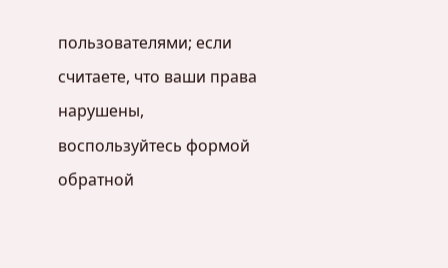пользователями; если считаете, что ваши права нарушены, воспользуйтесь формой обратной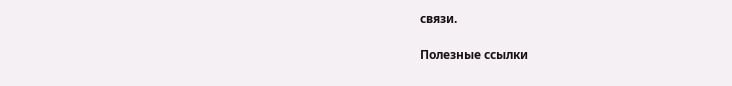связи.

Полезные ссылки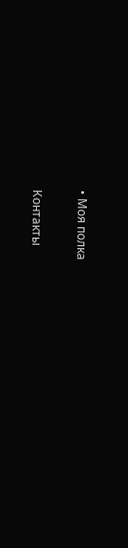• Моя полка

Контакты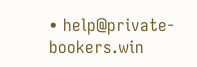• help@private-bookers.win